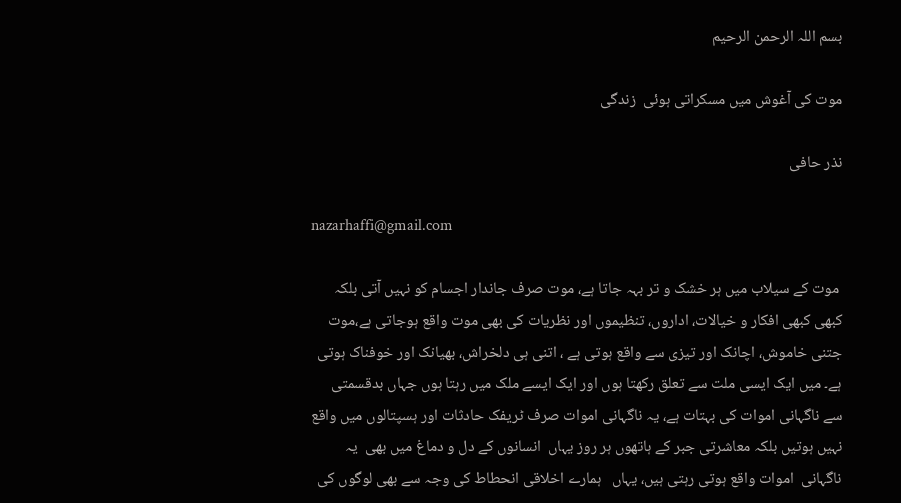بسم اللہ الرحمن الرحیم

موت کی آغوش میں مسکراتی ہوئی  زندگی

نذر حافی

nazarhaffi@gmail.com

 موت کے سیلاب میں ہر خشک و تر بہہ جاتا ہے، موت صرف جاندار اجسام کو نہیں آتی بلکہ  کبھی کبھی افکار و خیالات، اداروں، تنظیموں اور نظریات کی بھی موت واقع ہوجاتی ہے،موت جتنی خاموش، اچانک اور تیزی سے واقع ہوتی ہے ، اتنی ہی دلخراش، بھیانک اور خوفناک ہوتی ہے۔ میں ایک ایسی ملت سے تعلق رکھتا ہوں اور ایک ایسے ملک میں رہتا ہوں جہاں بدقسمتی سے ناگہانی اموات کی بہتات ہے، یہ ناگہانی اموات صرف ٹریفک حادثات اور ہسپتالوں میں واقع نہیں ہوتیں بلکہ معاشرتی جبر کے ہاتھوں ہر روز یہاں  انسانوں کے دل و دماغ میں بھی  یہ ناگہانی  اموات واقع ہوتی رہتی ہیں، یہاں   ہمارے اخلاقی انحطاط کی وجہ سے بھی لوگوں کی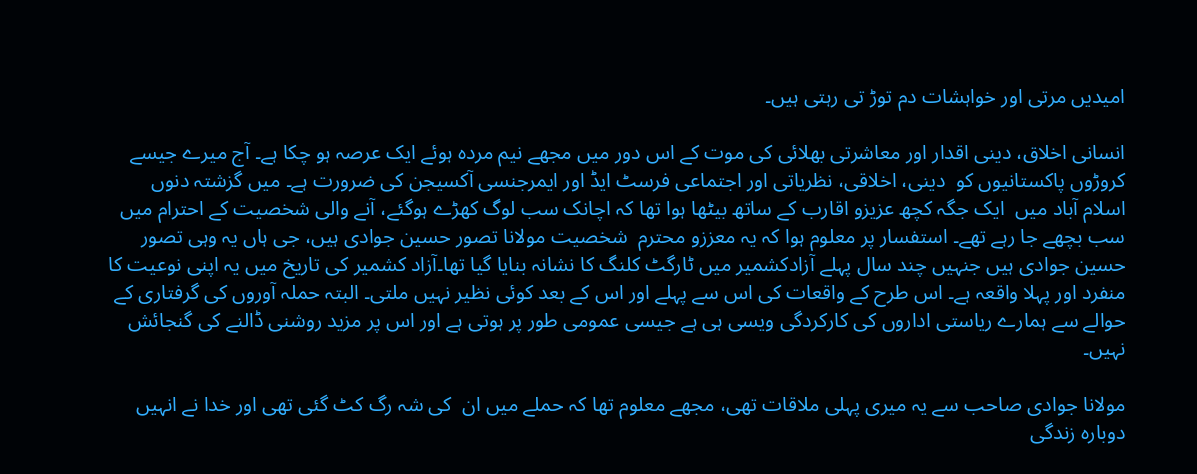امیدیں مرتی اور خواہشات دم توڑ تی رہتی ہیں۔

انسانی اخلاق، دینی اقدار اور معاشرتی بھلائی کی موت کے اس دور میں مجھے نیم مردہ ہوئے ایک عرصہ ہو چکا ہے۔ آج میرے جیسے کروڑوں پاکستانیوں کو  دینی، اخلاقی، نظریاتی اور اجتماعی فرسٹ ایڈ اور ایمرجنسی آکسیجن کی ضرورت ہے۔ میں گزشتہ دنوں اسلام آباد میں  ایک جگہ کچھ عزیزو اقارب کے ساتھ بیٹھا ہوا تھا کہ اچانک سب لوگ کھڑے ہوگئے، آنے والی شخصیت کے احترام میں سب بچھے جا رہے تھے۔ استفسار پر معلوم ہوا کہ یہ معززو محترم  شخصیت مولانا تصور حسین جوادی ہیں، جی ہاں یہ وہی تصور حسین جوادی ہیں جنہیں چند سال پہلے آزادکشمیر میں ٹارگٹ کلنگ کا نشانہ بنایا گیا تھا۔آزاد کشمیر کی تاریخ میں یہ اپنی نوعیت کا منفرد اور پہلا واقعہ ہے۔ اس طرح کے واقعات کی اس سے پہلے اور اس کے بعد کوئی نظیر نہیں ملتی۔ البتہ حملہ آوروں کی گرفتاری کے حوالے سے ہمارے ریاستی اداروں کی کارکردگی ویسی ہی ہے جیسی عمومی طور پر ہوتی ہے اور اس پر مزید روشنی ڈالنے کی گنجائش نہیں۔

مولانا جوادی صاحب سے یہ میری پہلی ملاقات تھی، مجھے معلوم تھا کہ حملے میں ان  کی شہ رگ کٹ گئی تھی اور خدا نے انہیں دوبارہ زندگی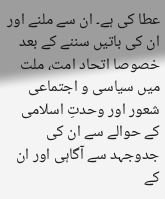عطا کی ہے۔ ان سے ملنے اور ان کی باتیں سننے کے بعد خصوصا اتحاد امت، ملت میں سیاسی و اجتماعی شعور اور وحدتِ اسلامی کے حوالے سے ان کی جدوجہد سے آگاہی اور ان کے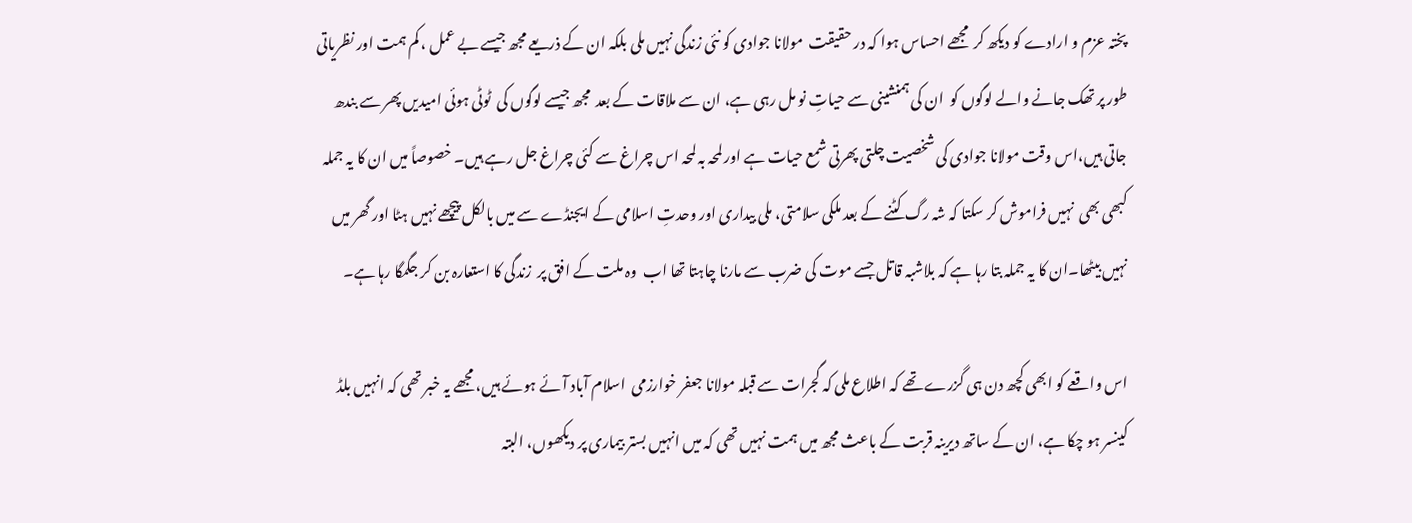پختہ عزم و ارادے کو دیکھ کر  مجھے احساس ہوا کہ در حقیقت  مولانا جوادی کو نئی زندگی نہیں ملی بلکہ ان کے ذریعے مجھ جیسے بے عمل ، کم ہمت اور نظریاتی طور پر تھک جانے والے لوگوں کو  ان کی ہمنشینی سے حیاتِ نو مل رہی ہے، ان سے ملاقات کے بعد  مجھ جیسے لوگوں کی  ٹوٹی ہوئی امیدیں پھر سے بندھ جاتی ہیں،اس وقت مولانا جوادی کی شخصیت چلتی پھرتی شمع حیات ہے اور لمحہ بہ لمحہ اس چراغ سے کئی چراغ جل رہے ہیں۔ خصوصاً میں ان کا یہ جملہ کبھی بھی  نہیں فراموش کر سکتا کہ شہ رگ کٹنے کے بعد ملکی سلامتی، ملی بیداری اور وحدتِ اسلامی کے ایجنڈے سے میں بالکل پیچھے نہیں ہٹا اور گھر میں نہیں بیٹھا۔ان کا یہ جملہ بتا رہا ہے کہ بلاشبہ قاتل جسے موت کی ضرب سے مارنا چاہتا تھا اب  وہ ملت کے افق پر  زندگی کا استعارہ بن کر جگمگا رہا ہے۔

اس واقعے کو ابھی کچھ دن ہی گزرے تھے کہ اطلاع ملی کہ گجرات سے قبلہ مولانا جعفر خوارزمی  اسلام آباد آئے ہوئے ہیں، مجھے یہ خبر تھی کہ انہیں بلڈ کینسر ہو چکا ہے، ان کے ساتھ دیرینہ قربت کے باعث مجھ میں ہمت نہیں تھی کہ میں انہیں بستر بیماری پر دیکھوں، البتہ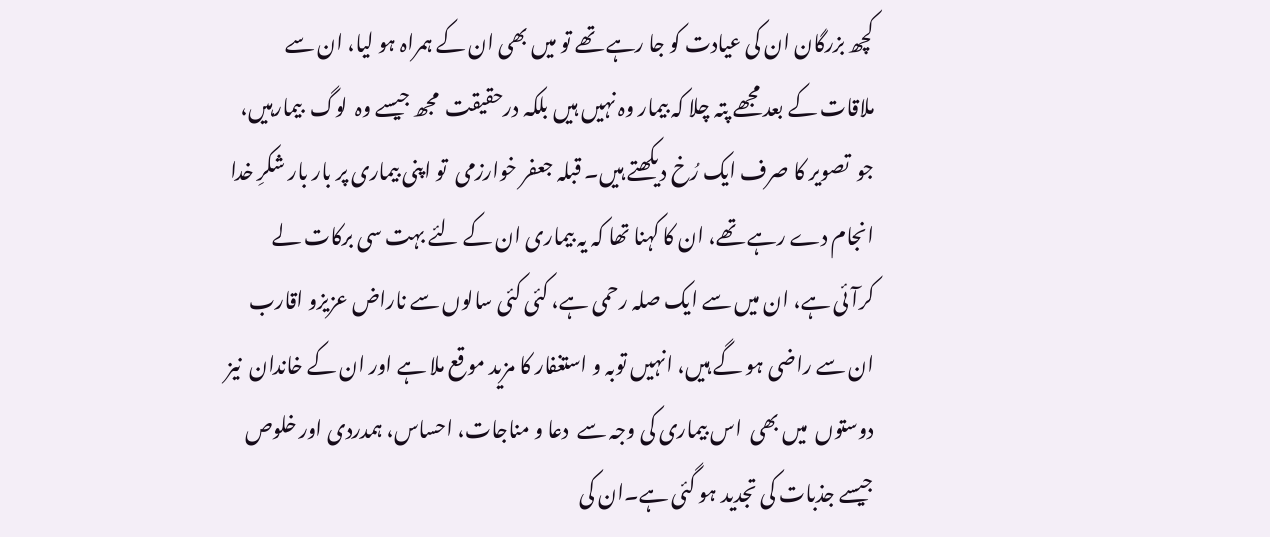کچھ بزرگان ان کی عیادت کو جا رہے تھے تو میں بھی ان کے ہمراہ ہو لیا، ان سے ملاقات کے بعد مجھے پتہ چلا کہ بیمار وہ نہیں ہیں بلکہ درحقیقت  مجھ جیسے وہ  لوگ  بیمارہیں، جو  تصویر کا صرف ایک رُخ دیکھتے ہیں۔ قبلہ جعفر خوارزمی  تو اپنی بیماری پر بار بار شکرِ خدا انجام دے رہے تھے، ان کا کہنا تھا کہ یہ بیماری ان کے لئے بہت سی برکات لے کرآئی ہے، ان میں سے ایک صلہ رحمی ہے، کئی کئی سالوں سے ناراض عزیزو اقارب ان سے راضی ہو گے ہیں، انہیں توبہ و استغفار کا مزید موقع ملا ہے اور ان کے خاندان  نیز دوستوں  میں بھی  اس بیماری کی وجہ سے  دعا و مناجات، احساس، ہمدردی اور خلوص جیسے جذبات کی تجدید ہو گئی ہے۔ان کی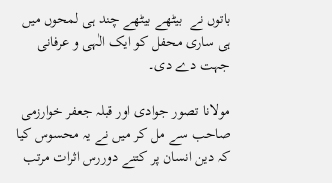باتوں نے  بیٹھے بیٹھے چند ہی لمحوں میں ہی ساری محفل کو ایک الٰہی و عرفانی جہت دے دی۔

مولانا تصور جوادی اور قبلہ جعفر خوارزمی صاحب سے مل کر میں نے یہ محسوس کیا کہ دین انسان پر کتنے دوررس اثرات مرتب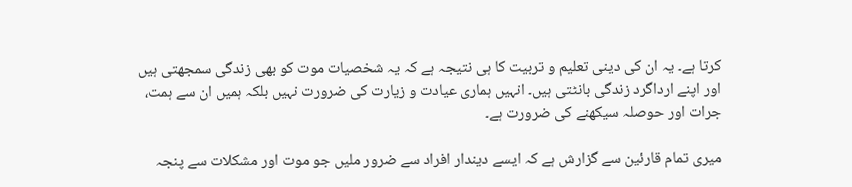کرتا ہے۔ یہ ان کی دینی تعلیم و تربیت کا ہی نتیجہ ہے کہ یہ شخصیات موت کو بھی زندگی سمجھتی ہیں اور اپنے ارداگرد زندگی بانٹتی ہیں۔ انہیں ہماری عیادت و زیارت کی ضرورت نہیں بلکہ ہمیں ان سے ہمت، جرات اور حوصلہ سیکھنے کی ضرورت ہے۔

میری تمام قارئین سے گزارش ہے کہ ایسے دیندار افراد سے ضرور ملیں جو موت اور مشکلات سے پنجہ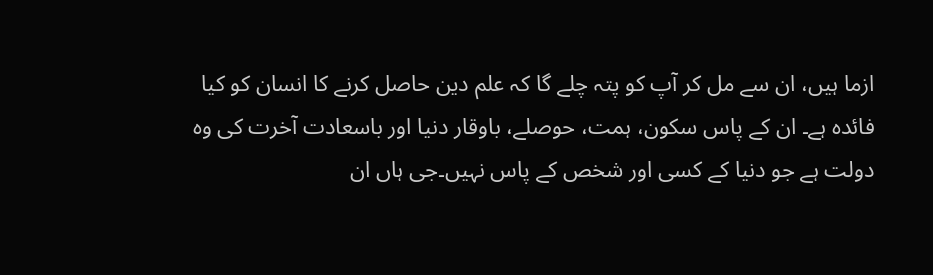ازما ہیں، ان سے مل کر آپ کو پتہ چلے گا کہ علم دین حاصل کرنے کا انسان کو کیا فائدہ ہے۔ ان کے پاس سکون، ہمت، حوصلے، باوقار دنیا اور باسعادت آخرت کی وہ دولت ہے جو دنیا کے کسی اور شخص کے پاس نہیں۔جی ہاں ان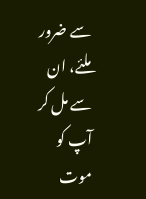سے ضرور ملئے، ان سے مل کر آپ کو موت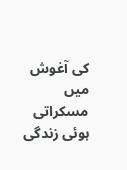کی آغوش میں مسکراتی ہوئی زندگی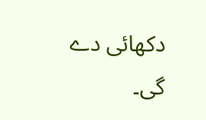دکھائی دے گی۔